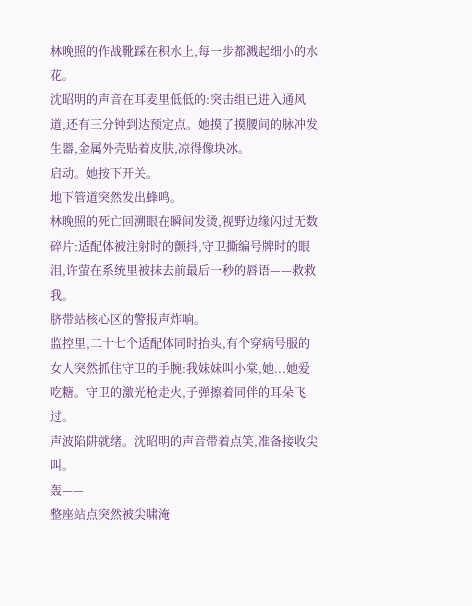林晚照的作战靴踩在积水上,每一步都溅起细小的水花。
沈昭明的声音在耳麦里低低的:突击组已进入通风道,还有三分钟到达预定点。她摸了摸腰间的脉冲发生器,金属外壳贴着皮肤,凉得像块冰。
启动。她按下开关。
地下管道突然发出蜂鸣。
林晚照的死亡回溯眼在瞬间发烫,视野边缘闪过无数碎片:适配体被注射时的颤抖,守卫撕编号牌时的眼泪,许萤在系统里被抹去前最后一秒的唇语——救救我。
脐带站核心区的警报声炸响。
监控里,二十七个适配体同时抬头,有个穿病号服的女人突然抓住守卫的手腕:我妹妹叫小棠,她...她爱吃糖。守卫的激光枪走火,子弹擦着同伴的耳朵飞过。
声波陷阱就绪。沈昭明的声音带着点笑,准备接收尖叫。
轰——
整座站点突然被尖啸淹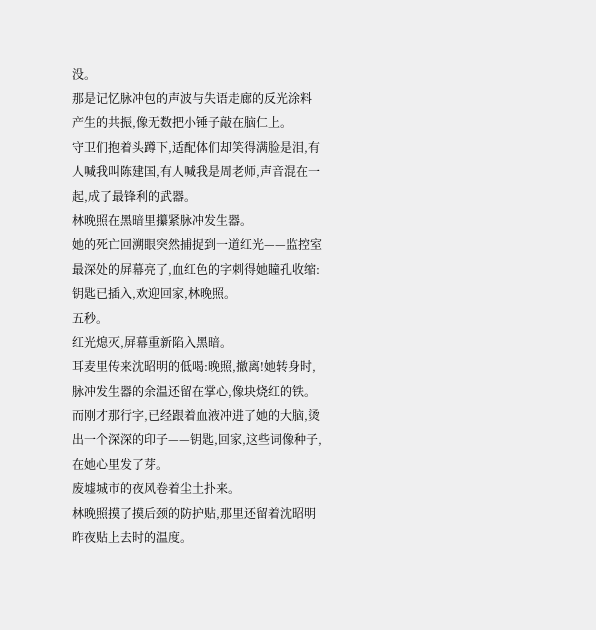没。
那是记忆脉冲包的声波与失语走廊的反光涂料产生的共振,像无数把小锤子敲在脑仁上。
守卫们抱着头蹲下,适配体们却笑得满脸是泪,有人喊我叫陈建国,有人喊我是周老师,声音混在一起,成了最锋利的武器。
林晚照在黑暗里攥紧脉冲发生器。
她的死亡回溯眼突然捕捉到一道红光——监控室最深处的屏幕亮了,血红色的字刺得她瞳孔收缩:钥匙已插入,欢迎回家,林晚照。
五秒。
红光熄灭,屏幕重新陷入黑暗。
耳麦里传来沈昭明的低喝:晚照,撤离!她转身时,脉冲发生器的余温还留在掌心,像块烧红的铁。
而刚才那行字,已经跟着血液冲进了她的大脑,烫出一个深深的印子——钥匙,回家,这些词像种子,在她心里发了芽。
废墟城市的夜风卷着尘土扑来。
林晚照摸了摸后颈的防护贴,那里还留着沈昭明昨夜贴上去时的温度。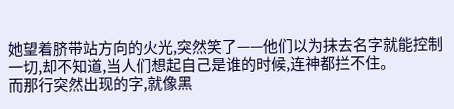她望着脐带站方向的火光,突然笑了——他们以为抹去名字就能控制一切,却不知道,当人们想起自己是谁的时候,连神都拦不住。
而那行突然出现的字,就像黑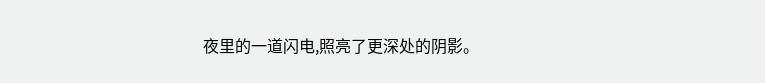夜里的一道闪电,照亮了更深处的阴影。